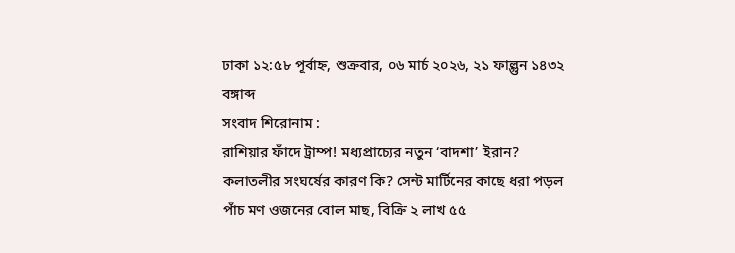ঢাকা ১২:৫৮ পূর্বাহ্ন, শুক্রবার, ০৬ মার্চ ২০২৬, ২১ ফাল্গুন ১৪৩২ বঙ্গাব্দ
সংবাদ শিরোনাম :
রাশিয়ার ফাঁদে ট্রাম্প! মধ্যপ্রাচ্যের নতুন ‘বাদশা’ ইরান? কলাতলীর সংঘর্ষের কারণ কি? সেন্ট মার্টিনের কাছে ধরা পড়ল পাঁচ মণ ওজনের বোল মাছ, বিক্রি ২ লাখ ৫৫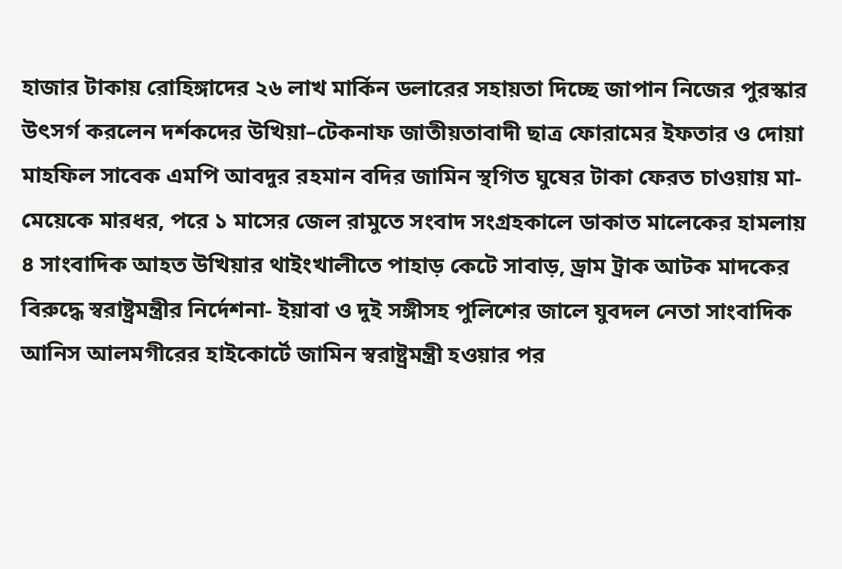হাজার টাকায় রো‌হিঙ্গা‌দের ২৬ লাখ মার্কিন ডলারের সহায়তা দি‌চ্ছে জাপান নিজের পুরস্কার উৎসর্গ করলেন দর্শকদের উখিয়া–টেকনাফ জাতীয়তাবাদী ছাত্র ফোরামের ইফতার ও দোয়া মাহফিল সাবেক এমপি আবদুর রহমান বদির জামিন স্থগিত ঘুষের টাকা ফেরত চাওয়ায় মা-মেয়েকে মারধর, পরে ১ মাসের জেল রামুতে সংবাদ সংগ্রহকালে ডাকাত মালেকের হামলায় ৪ সাংবাদিক আহত উখিয়ার থাইংখালীতে পাহাড় কেটে সাবাড়, ড্রাম ট্রাক আটক মাদকের বিরুদ্ধে স্বরাষ্ট্রমন্ত্রীর নির্দেশনা- ইয়াবা ও দুই সঙ্গীসহ পুলিশের জালে যুবদল নেতা সাংবাদিক আনিস আলমগীরের হাইকোর্টে জামিন স্বরাষ্ট্রমন্ত্রী হওয়ার পর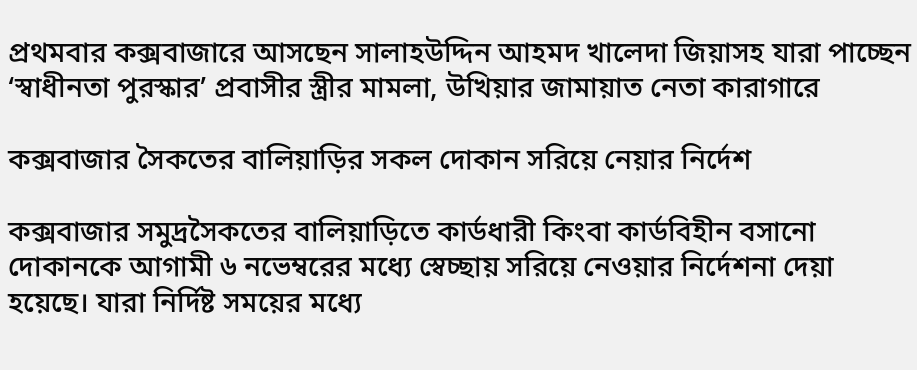প্রথমবার কক্সবাজারে আসছেন সালাহউদ্দিন আহমদ খালেদা জিয়াসহ যারা পাচ্ছেন ‘স্বাধীনতা পুরস্কার’ প্রবাসীর স্ত্রীর মামলা, উখিয়ার জামায়াত নেতা কারাগারে

কক্সবাজার সৈকতের বালিয়াড়ির সকল দোকান সরিয়ে নেয়ার নির্দেশ

কক্সবাজার সমুদ্রসৈকতের বালিয়াড়িতে কার্ডধারী কিংবা কার্ডবিহীন বসানো দোকানকে আগামী ৬ নভেম্বরের মধ্যে স্বেচ্ছায় সরিয়ে নেওয়ার নির্দেশনা দেয়া হয়েছে। যারা নির্দিষ্ট সময়ের মধ্যে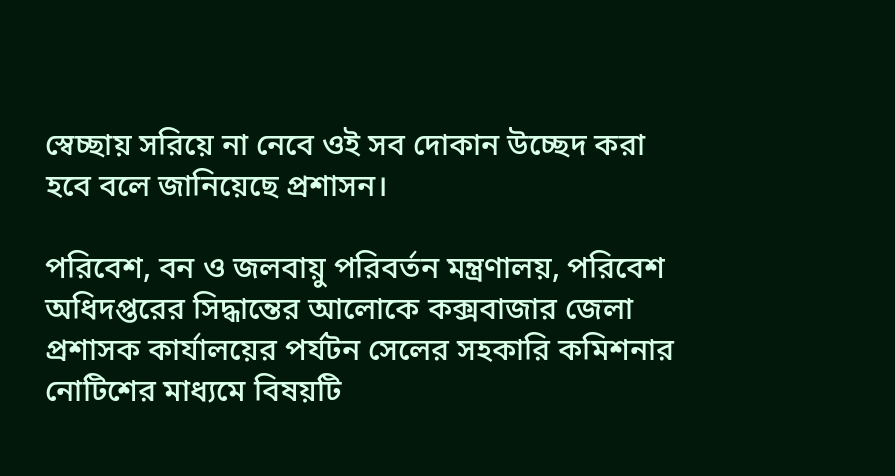স্বেচ্ছায় সরিয়ে না নেবে ওই সব দোকান উচ্ছেদ করা হবে বলে জানিয়েছে প্রশাসন।

পরিবেশ, বন ও জলবায়ু পরিবর্তন মন্ত্রণালয়, পরিবেশ অধিদপ্তরের সিদ্ধান্তের আলোকে কক্সবাজার জেলা প্রশাসক কার্যালয়ের পর্যটন সেলের সহকারি কমিশনার নোটিশের মাধ্যমে বিষয়টি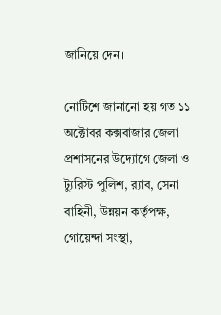জানিয়ে দেন।

নোটিশে জানানো হয় গত ১১ অক্টোবর কক্সবাজার জেলা প্রশাসনের উদ্যোগে জেলা ও ট্যুরিস্ট পুলিশ, র‌্যাব, সেনা বাহিনী, উন্নয়ন কর্তৃপক্ষ, গোয়েন্দা সংস্থা,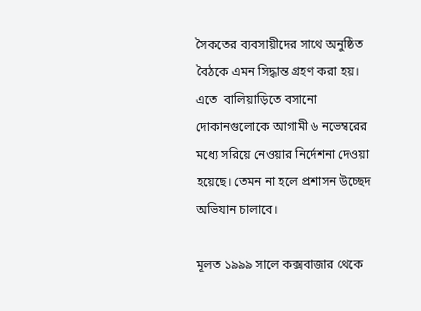সৈকতের ব্যবসায়ীদের সাথে অনুষ্ঠিত বৈঠকে এমন সিদ্ধান্ত গ্রহণ করা হয়। এতে  বালিয়াড়িতে বসানো দোকানগুলোকে আগামী ৬ নভেম্বরের মধ্যে সরিয়ে নেওয়ার নির্দেশনা দেওয়া হয়েছে। তেমন না হলে প্রশাসন উচ্ছেদ অভিযান চালাবে।

মূলত ১৯৯৯ সালে কক্সবাজার থেকে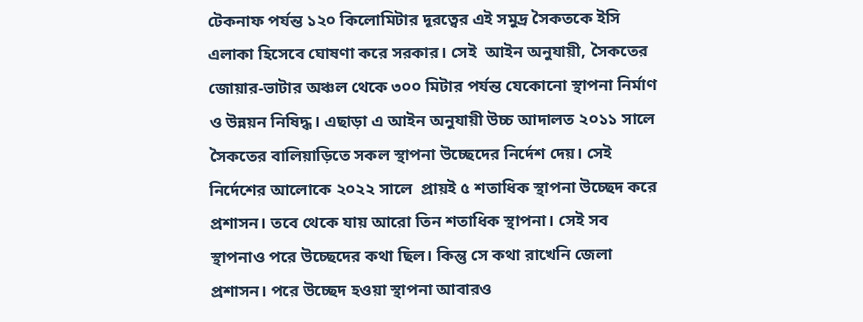টেকনাফ পর্যন্ত ১২০ কিলোমিটার দূরত্বের এই সমুদ্র সৈকতকে ইসি এলাকা হিসেবে ঘোষণা করে সরকার। সেই  আইন অনুযায়ী, সৈকতের জোয়ার-ভাটার অঞ্চল থেকে ৩০০ মিটার পর্যন্ত যেকোনো স্থাপনা নির্মাণ ও উন্নয়ন নিষিদ্ধ। এছাড়া এ আইন অনুযায়ী উচ্চ আদালত ২০১১ সালে সৈকতের বালিয়াড়িতে সকল স্থাপনা উচ্ছেদের নির্দেশ দেয়। সেই নির্দেশের আলোকে ২০২২ সালে  প্রায়ই ৫ শতাধিক স্থাপনা উচ্ছেদ করে প্রশাসন। তবে থেকে যায় আরো তিন শতাধিক স্থাপনা। সেই সব স্থাপনাও পরে উচ্ছেদের কথা ছিল। কিন্তু সে কথা রাখেনি জেলা প্রশাসন। পরে উচ্ছেদ হওয়া স্থাপনা আবারও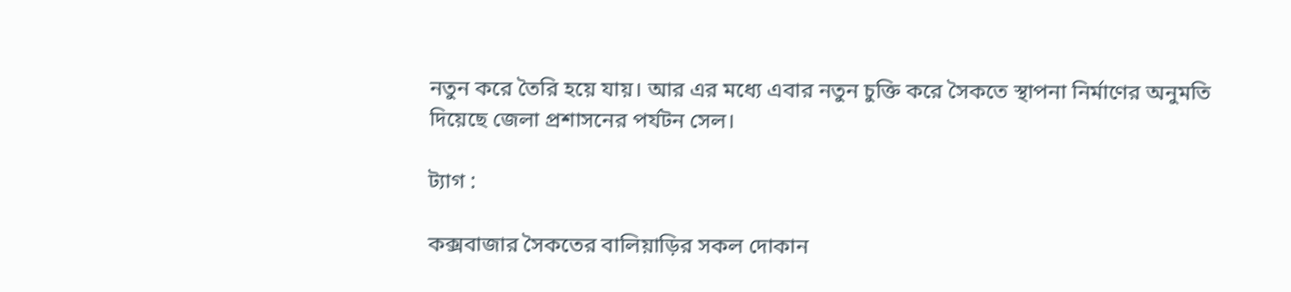নতুন করে তৈরি হয়ে যায়। আর এর মধ্যে এবার নতুন চুক্তি করে সৈকতে স্থাপনা নির্মাণের অনুমতি দিয়েছে জেলা প্রশাসনের পর্যটন সেল।

ট্যাগ :

কক্সবাজার সৈকতের বালিয়াড়ির সকল দোকান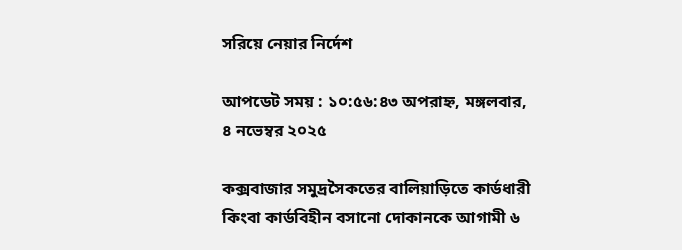সরিয়ে নেয়ার নির্দেশ

আপডেট সময় : ১০:৫৬:৪৩ অপরাহ্ন, মঙ্গলবার, ৪ নভেম্বর ২০২৫

কক্সবাজার সমুদ্রসৈকতের বালিয়াড়িতে কার্ডধারী কিংবা কার্ডবিহীন বসানো দোকানকে আগামী ৬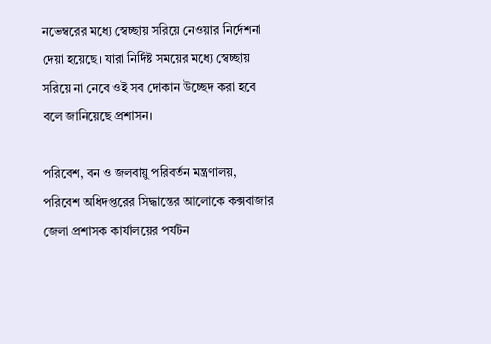নভেম্বরের মধ্যে স্বেচ্ছায় সরিয়ে নেওয়ার নির্দেশনা দেয়া হয়েছে। যারা নির্দিষ্ট সময়ের মধ্যে স্বেচ্ছায় সরিয়ে না নেবে ওই সব দোকান উচ্ছেদ করা হবে বলে জানিয়েছে প্রশাসন।

পরিবেশ, বন ও জলবায়ু পরিবর্তন মন্ত্রণালয়, পরিবেশ অধিদপ্তরের সিদ্ধান্তের আলোকে কক্সবাজার জেলা প্রশাসক কার্যালয়ের পর্যটন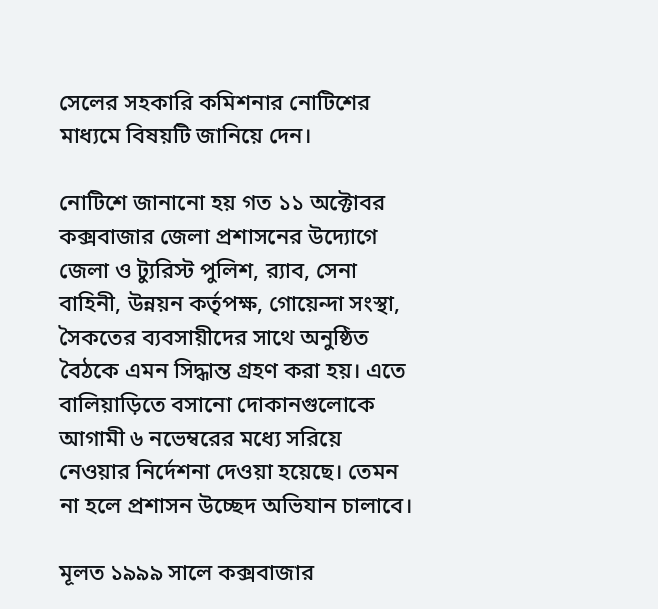সেলের সহকারি কমিশনার নোটিশের মাধ্যমে বিষয়টি জানিয়ে দেন।

নোটিশে জানানো হয় গত ১১ অক্টোবর কক্সবাজার জেলা প্রশাসনের উদ্যোগে জেলা ও ট্যুরিস্ট পুলিশ, র‌্যাব, সেনা বাহিনী, উন্নয়ন কর্তৃপক্ষ, গোয়েন্দা সংস্থা, সৈকতের ব্যবসায়ীদের সাথে অনুষ্ঠিত বৈঠকে এমন সিদ্ধান্ত গ্রহণ করা হয়। এতে  বালিয়াড়িতে বসানো দোকানগুলোকে আগামী ৬ নভেম্বরের মধ্যে সরিয়ে নেওয়ার নির্দেশনা দেওয়া হয়েছে। তেমন না হলে প্রশাসন উচ্ছেদ অভিযান চালাবে।

মূলত ১৯৯৯ সালে কক্সবাজার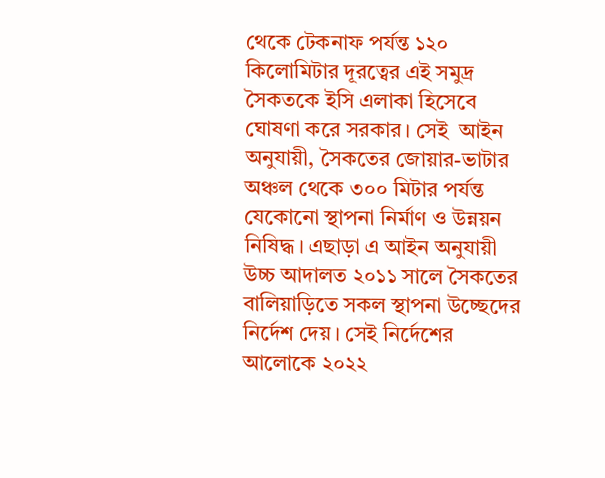থেকে টেকনাফ পর্যন্ত ১২০ কিলোমিটার দূরত্বের এই সমুদ্র সৈকতকে ইসি এলাকা হিসেবে ঘোষণা করে সরকার। সেই  আইন অনুযায়ী, সৈকতের জোয়ার-ভাটার অঞ্চল থেকে ৩০০ মিটার পর্যন্ত যেকোনো স্থাপনা নির্মাণ ও উন্নয়ন নিষিদ্ধ। এছাড়া এ আইন অনুযায়ী উচ্চ আদালত ২০১১ সালে সৈকতের বালিয়াড়িতে সকল স্থাপনা উচ্ছেদের নির্দেশ দেয়। সেই নির্দেশের আলোকে ২০২২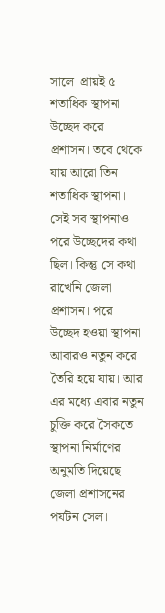সালে  প্রায়ই ৫ শতাধিক স্থাপনা উচ্ছেদ করে প্রশাসন। তবে থেকে যায় আরো তিন শতাধিক স্থাপনা। সেই সব স্থাপনাও পরে উচ্ছেদের কথা ছিল। কিন্তু সে কথা রাখেনি জেলা প্রশাসন। পরে উচ্ছেদ হওয়া স্থাপনা আবারও নতুন করে তৈরি হয়ে যায়। আর এর মধ্যে এবার নতুন চুক্তি করে সৈকতে স্থাপনা নির্মাণের অনুমতি দিয়েছে জেলা প্রশাসনের পর্যটন সেল।